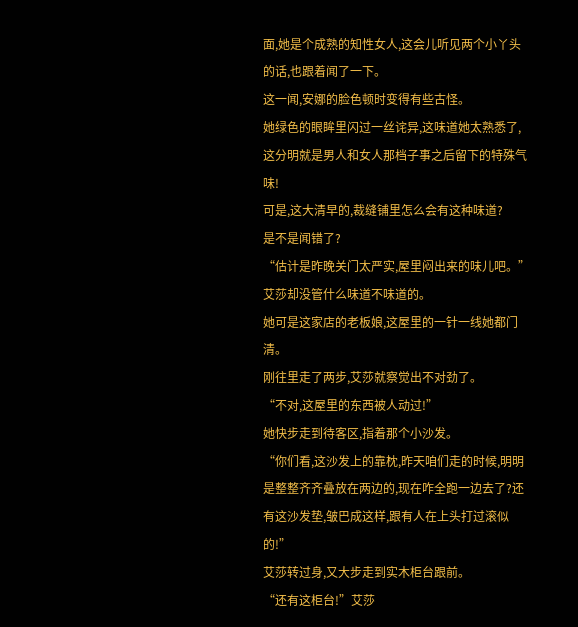面,她是个成熟的知性女人,这会儿听见两个小丫头的话,也跟着闻了一下。
这一闻,安娜的脸色顿时变得有些古怪。
她绿色的眼眸里闪过一丝诧异,这味道她太熟悉了,这分明就是男人和女人那档子事之后留下的特殊气味!
可是,这大清早的,裁缝铺里怎么会有这种味道?
是不是闻错了?
“估计是昨晚关门太严实,屋里闷出来的味儿吧。”
艾莎却没管什么味道不味道的。
她可是这家店的老板娘,这屋里的一针一线她都门清。
刚往里走了两步,艾莎就察觉出不对劲了。
“不对,这屋里的东西被人动过!”
她快步走到待客区,指着那个小沙发。
“你们看,这沙发上的靠枕,昨天咱们走的时候,明明是整整齐齐叠放在两边的,现在咋全跑一边去了?还有这沙发垫,皱巴成这样,跟有人在上头打过滚似的!”
艾莎转过身,又大步走到实木柜台跟前。
“还有这柜台!”艾莎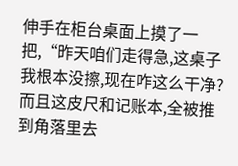伸手在柜台桌面上摸了一把,“昨天咱们走得急,这桌子我根本没擦,现在咋这么干净?而且这皮尺和记账本,全被推到角落里去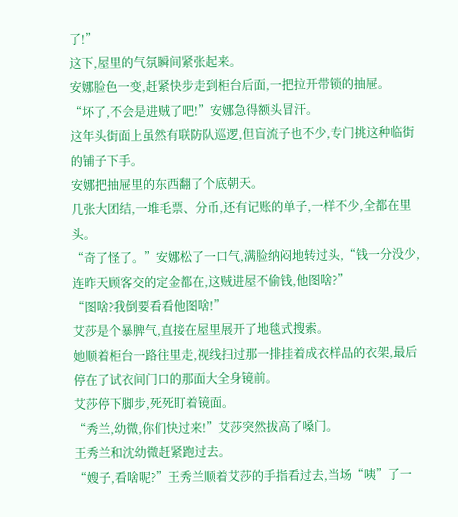了!”
这下,屋里的气氛瞬间紧张起来。
安娜脸色一变,赶紧快步走到柜台后面,一把拉开带锁的抽屉。
“坏了,不会是进贼了吧!”安娜急得额头冒汗。
这年头街面上虽然有联防队巡逻,但盲流子也不少,专门挑这种临街的铺子下手。
安娜把抽屉里的东西翻了个底朝天。
几张大团结,一堆毛票、分币,还有记账的单子,一样不少,全都在里头。
“奇了怪了。”安娜松了一口气,满脸纳闷地转过头,“钱一分没少,连昨天顾客交的定金都在,这贼进屋不偷钱,他图啥?”
“图啥?我倒要看看他图啥!”
艾莎是个暴脾气,直接在屋里展开了地毯式搜索。
她顺着柜台一路往里走,视线扫过那一排挂着成衣样品的衣架,最后停在了试衣间门口的那面大全身镜前。
艾莎停下脚步,死死盯着镜面。
“秀兰,幼微,你们快过来!”艾莎突然拔高了嗓门。
王秀兰和沈幼微赶紧跑过去。
“嫂子,看啥呢?”王秀兰顺着艾莎的手指看过去,当场“咦”了一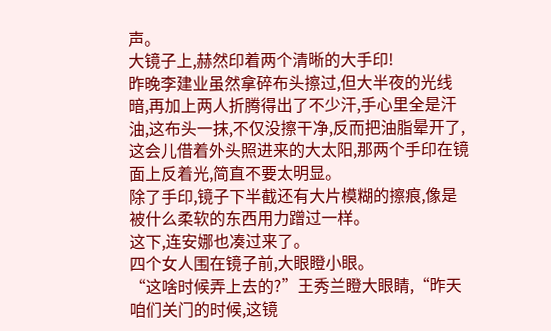声。
大镜子上,赫然印着两个清晰的大手印!
昨晚李建业虽然拿碎布头擦过,但大半夜的光线暗,再加上两人折腾得出了不少汗,手心里全是汗油,这布头一抹,不仅没擦干净,反而把油脂晕开了,这会儿借着外头照进来的大太阳,那两个手印在镜面上反着光,简直不要太明显。
除了手印,镜子下半截还有大片模糊的擦痕,像是被什么柔软的东西用力蹭过一样。
这下,连安娜也凑过来了。
四个女人围在镜子前,大眼瞪小眼。
“这啥时候弄上去的?”王秀兰瞪大眼睛,“昨天咱们关门的时候,这镜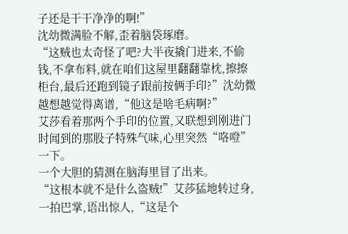子还是干干净净的啊!”
沈幼微满脸不解,歪着脑袋琢磨。
“这贼也太奇怪了吧?大半夜撬门进来,不偷钱,不拿布料,就在咱们这屋里翻翻靠枕,擦擦柜台,最后还跑到镜子跟前按俩手印?”沈幼微越想越觉得离谱,“他这是啥毛病啊?”
艾莎看着那两个手印的位置,又联想到刚进门时闻到的那股子特殊气味,心里突然“咯噔”一下。
一个大胆的猜测在脑海里冒了出来。
“这根本就不是什么盗贼!”艾莎猛地转过身,一拍巴掌,语出惊人,“这是个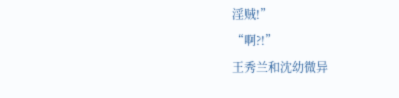淫贼!”
“啊?!”
王秀兰和沈幼微异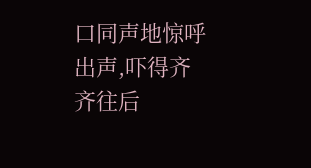口同声地惊呼出声,吓得齐齐往后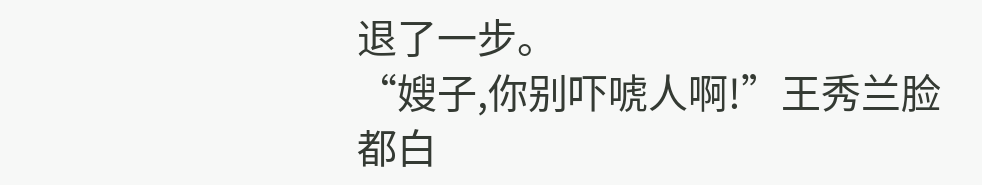退了一步。
“嫂子,你别吓唬人啊!”王秀兰脸都白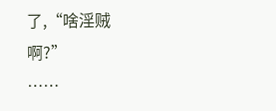了,“啥淫贼啊?”
……